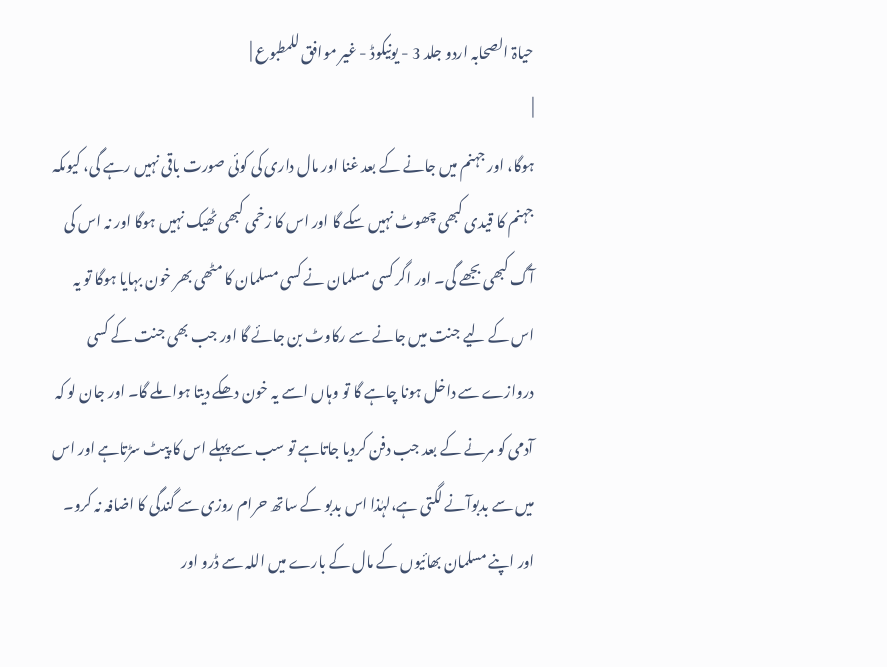حیاۃ الصحابہ اردو جلد 3 - یونیکوڈ - غیر موافق للمطبوع |
|
ہوگا، اور جہنم میں جانے کے بعد غنا اور مال داری کی کوئی صورت باقی نہیں رہے گی، کیوںکہ جہنم کا قیدی کبھی چھوٹ نہیں سکے گا اور اس کا زخمی کبھی ٹھیک نہیں ہوگا اور نہ اس کی آگ کبھی بجھے گی۔ اور اگر کسی مسلمان نے کسی مسلمان کا مٹھی بھر خون بہایا ہوگا تو یہ اس کے لیے جنت میں جانے سے رکاوٹ بن جائے گا اور جب بھی جنت کے کسی دروازے سے داخل ہونا چاہے گا تو وہاں اسے یہ خون دھکے دیتا ہوا ملے گا۔ اور جان لو کہ آدمی کو مرنے کے بعد جب دفن کردیا جاتاہے تو سب سے پہلے اس کا پیٹ سڑتاہے اور اس میں سے بدبوآنے لگتی ہے،لہٰذا اس بدبو کے ساتھ حرام روزی سے گندگی کا اضافہ نہ کرو۔ اور اپنے مسلمان بھائیوں کے مال کے بارے میں اللہ سے ڈرو اور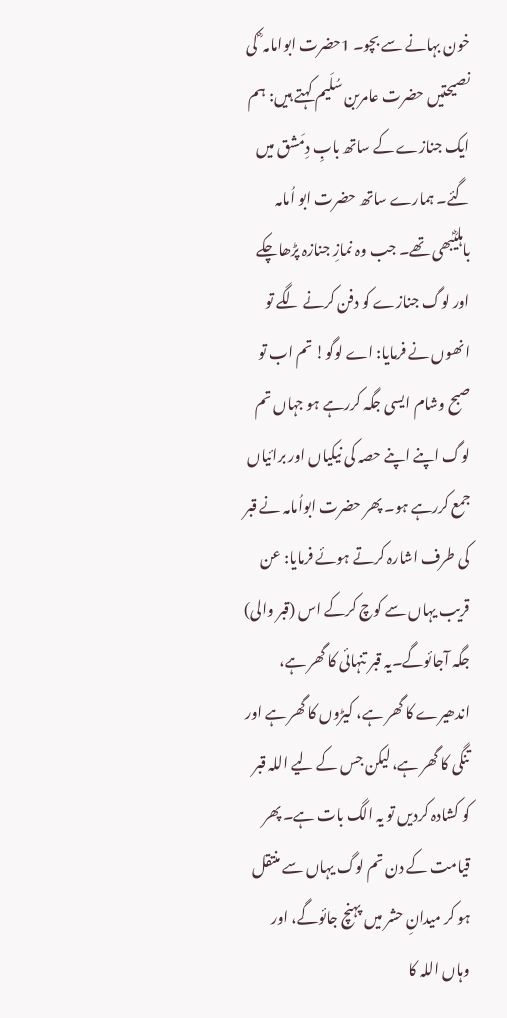خون بہانے سے بچو۔ 1حضرت ابوامامہ ؓ کی نصیحتیں حضرت عامربن سُلَیم کہتے ہیں: ہم ایک جنازے کے ساتھ بابِ دِمَشق میں گئے۔ ہمارے ساتھ حضرت ابو اُمامہ باہلیؓبھی تھے۔ جب وہ نمازِ جنازہ پڑھاچکے اور لوگ جنازے کو دفن کرنے لگے تو انھوں نے فرمایا: اے لوگو! تم اب تو صبح وشام ایسی جگہ کررہے ہو جہاں تم لوگ اپنے اپنے حصہ کی نیکیاں اور برائیاں جمع کررہے ہو۔ پھر حضرت ابواُمامہ نے قبر کی طرف اشارہ کرتے ہوئے فرمایا: عن قریب یہاں سے کوچ کرکے اس (قبر والی) جگہ آجائوگے۔یہ قبر تنہائی کا گھر ہے، اندھیرے کا گھر ہے، کیڑوں کا گھر ہے اور تنگی کا گھر ہے، لیکن جس کے لیے اللہ قبر کو کشادہ کردیں تو یہ الگ بات ہے۔ پھر قیامت کے دن تم لوگ یہاں سے منتقل ہو کر میدانِ حشر میں پہنچ جائوگے، اور وہاں اللہ کا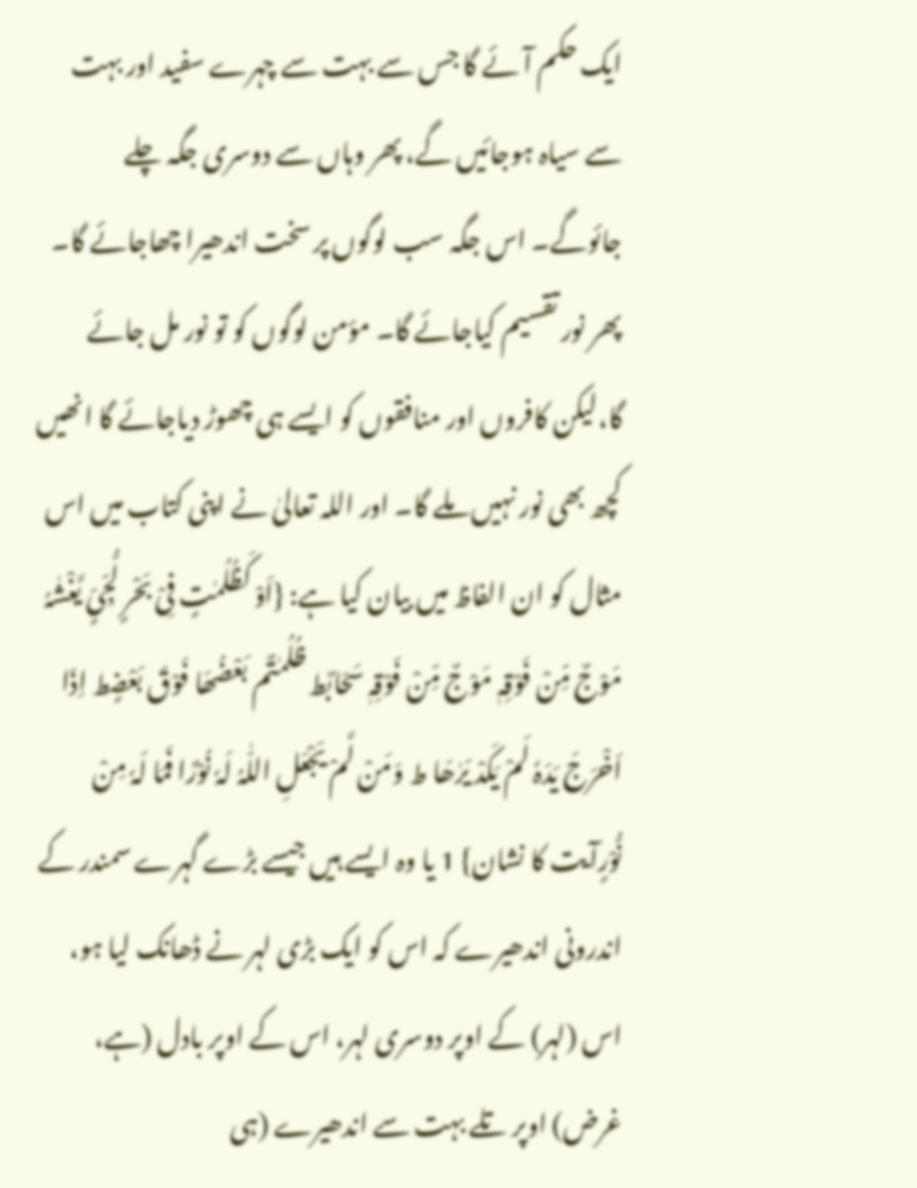ایک حکم آئے گا جس سے بہت سے چہرے سفید اور بہت سے سیاہ ہوجائیں گے، پھر وہاں سے دوسری جگہ چلے جائوگے۔ اس جگہ سب لوگوں پر سخت اندھیرا چھاجائے گا۔ پھر نور تقسیم کیاجائے گا۔ مؤمن لوگوں کو تو نور مل جائے گا،لیکن کافروں اور منافقوں کو ایسے ہی چھوڑ دیاجائے گا انھیں کچھ بھی نور نہیں ملے گا۔ اور اللہ تعالیٰ نے اپنی کتاب میں اس مثال کو ان الفاظ میں بیان کیا ہے: {اَوْ کَظُلُمٰتٍ فِیْ بَحْرٍ لُّجِّیٍّ یَّغْشٰہُ مَوْجٌ مِّنْ فَوْقِہٖ مَوْجٌ مِّنْ فَوْقِہٖ سَحَابٌط ظُلُمٰتٌم بَعْضُھَا فَوْقَ بَعْضٍط اِذَا اَخْرَجَ یَدَہٗ لَمْ یَکَدْ یَرٰھَا ط وَمَنْ لَّمْ یَجْعَلِ اللّٰہُ لَہٗ نُوْرًا فَمَا لَہٗ مِنْ نُّوْرٍآیت کا نشان} 1 یا وہ ایسے ہیں جیسے بڑے گہرے سمندر کے اندرونی اندھیرے کہ اس کو ایک بڑی لہر نے ڈھانک لیا ہو، اس (لہر) کے اوپر دوسری لہر، اس کے اوپر بادل (ہے، غرض) اوپر تلے بہت سے اندھیرے (ہی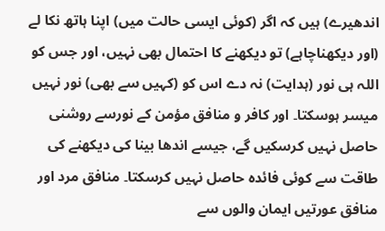اندھیرے) ہیں کہ اگر (کوئی ایسی حالت میں) اپنا ہاتھ نکا لے (اور دیکھناچاہے) تو دیکھنے کا احتمال بھی نہیں، اور جس کو اللہ ہی نور (ہدایت) نہ دے اس کو (کہیں سے بھی) نور نہیں میسر ہوسکتا۔ اور کافر و منافق مؤمن کے نورسے روشنی حاصل نہیں کرسکیں گے، جیسے اندھا بینا کی دیکھنے کی طاقت سے کوئی فائدہ حاصل نہیں کرسکتا۔ منافق مرد اور منافق عورتیں ایمان والوں سے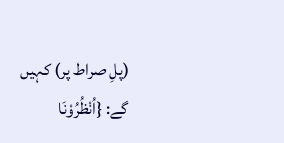(پلِ صراط پر) کہیں گے: {اُنْظُرُوْنَا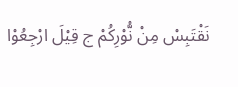نَقْتَبِسْ مِنْ نُّوْرِکُمْ ج قِیْلَ ارْجِعُوْا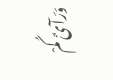وَرَآئَ کُمْ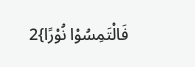فَالْتَمِسُوْا نُوْرًا}2